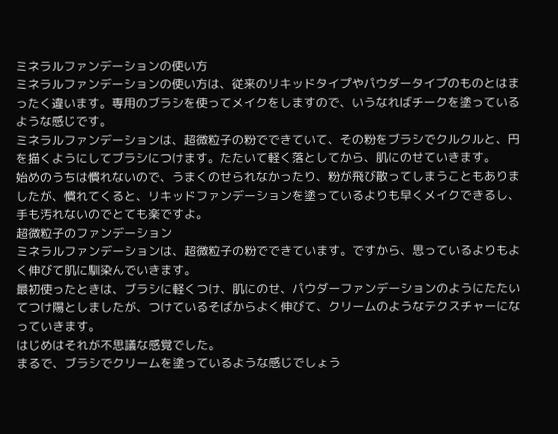ミネラルファンデーションの使い方
ミネラルファンデーションの使い方は、従来のリキッドタイプやパウダータイプのものとはまったく違います。専用のブラシを使ってメイクをしますので、いうなればチークを塗っているような感じです。
ミネラルファンデーションは、超微粒子の粉でできていて、その粉をブラシでクルクルと、円を描くようにしてブラシにつけます。たたいて軽く落としてから、肌にのせていきます。
始めのうちは慣れないので、うまくのせられなかったり、粉が飛び散ってしまうこともありましたが、慣れてくると、リキッドファンデーションを塗っているよりも早くメイクできるし、手も汚れないのでとても楽ですよ。
超微粒子のファンデーション
ミネラルファンデーションは、超微粒子の粉でできています。ですから、思っているよりもよく伸びて肌に馴染んでいきます。
最初使ったときは、ブラシに軽くつけ、肌にのせ、パウダーファンデーションのようにたたいてつけ陽としましたが、つけているそばからよく伸びて、クリームのようなテクスチャーになっていきます。
はじめはそれが不思議な感覚でした。
まるで、ブラシでクリームを塗っているような感じでしょう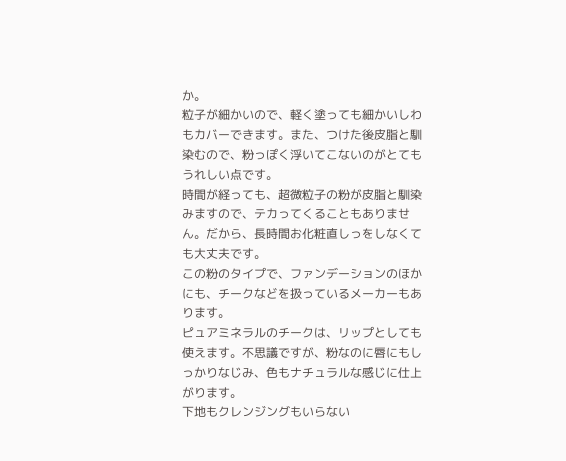か。
粒子が細かいので、軽く塗っても細かいしわもカバーできます。また、つけた後皮脂と馴染むので、粉っぽく浮いてこないのがとてもうれしい点です。
時間が経っても、超微粒子の粉が皮脂と馴染みますので、テカってくることもありません。だから、長時間お化粧直しっをしなくても大丈夫です。
この粉のタイプで、ファンデーションのほかにも、チークなどを扱っているメーカーもあります。
ピュアミネラルのチークは、リップとしても使えます。不思議ですが、粉なのに唇にもしっかりなじみ、色もナチュラルな感じに仕上がります。
下地もクレンジングもいらない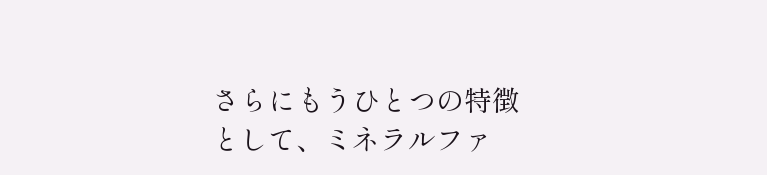さらにもうひとつの特徴として、ミネラルファ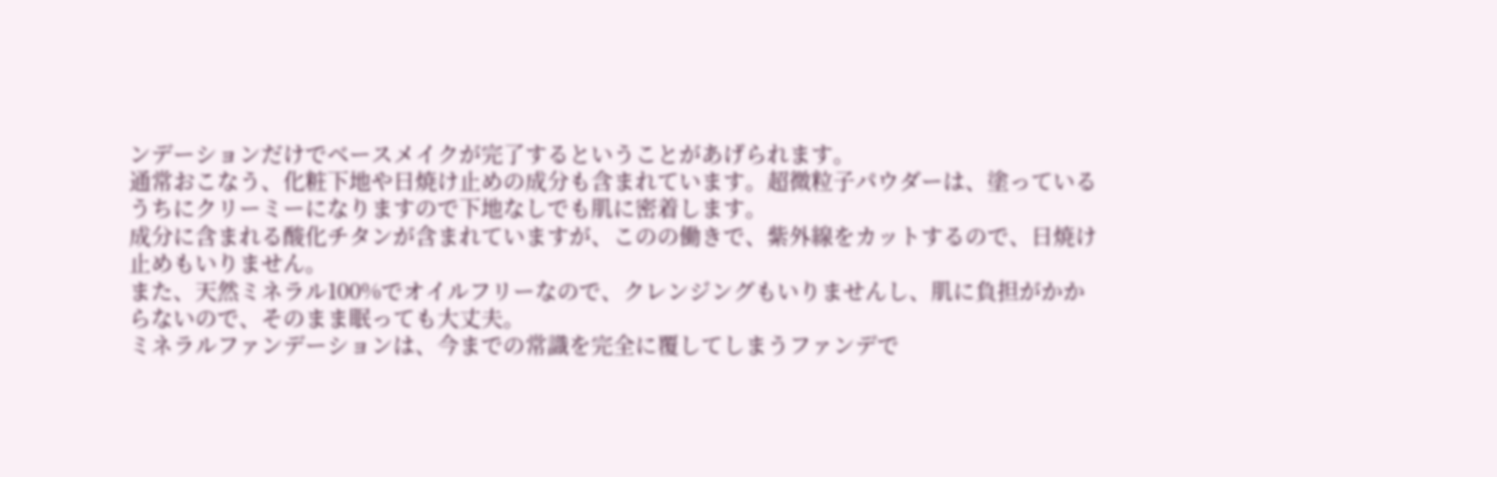ンデーションだけでベースメイクが完了するということがあげられます。
通常おこなう、化粧下地や日焼け止めの成分も含まれています。超微粒子パウダーは、塗っているうちにクリーミーになりますので下地なしでも肌に密着します。
成分に含まれる酸化チタンが含まれていますが、このの働きで、紫外線をカットするので、日焼け止めもいりません。
また、天然ミネラル100%でオイルフリーなので、クレンジングもいりませんし、肌に負担がかからないので、そのまま眠っても大丈夫。
ミネラルファンデーションは、今までの常識を完全に覆してしまうファンデで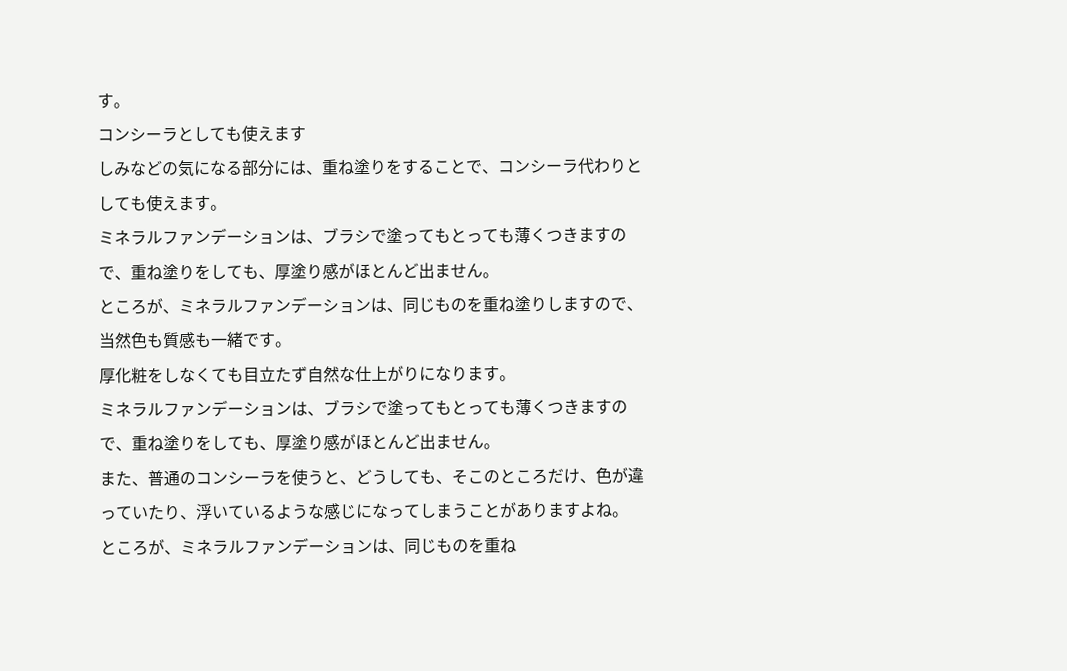す。
コンシーラとしても使えます
しみなどの気になる部分には、重ね塗りをすることで、コンシーラ代わりとしても使えます。
ミネラルファンデーションは、ブラシで塗ってもとっても薄くつきますので、重ね塗りをしても、厚塗り感がほとんど出ません。
ところが、ミネラルファンデーションは、同じものを重ね塗りしますので、当然色も質感も一緒です。
厚化粧をしなくても目立たず自然な仕上がりになります。
ミネラルファンデーションは、ブラシで塗ってもとっても薄くつきますので、重ね塗りをしても、厚塗り感がほとんど出ません。
また、普通のコンシーラを使うと、どうしても、そこのところだけ、色が違っていたり、浮いているような感じになってしまうことがありますよね。
ところが、ミネラルファンデーションは、同じものを重ね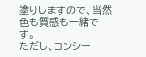塗りしますので、当然色も質感も一緒です。
ただし、コンシー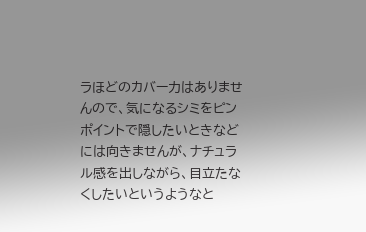ラほどのカバー力はありませんので、気になるシミをピンポイントで隠したいときなどには向きませんが、ナチュラル感を出しながら、目立たなくしたいというようなと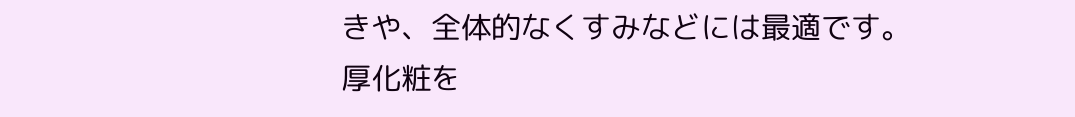きや、全体的なくすみなどには最適です。
厚化粧を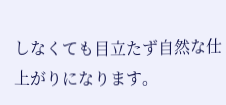しなくても目立たず自然な仕上がりになります。